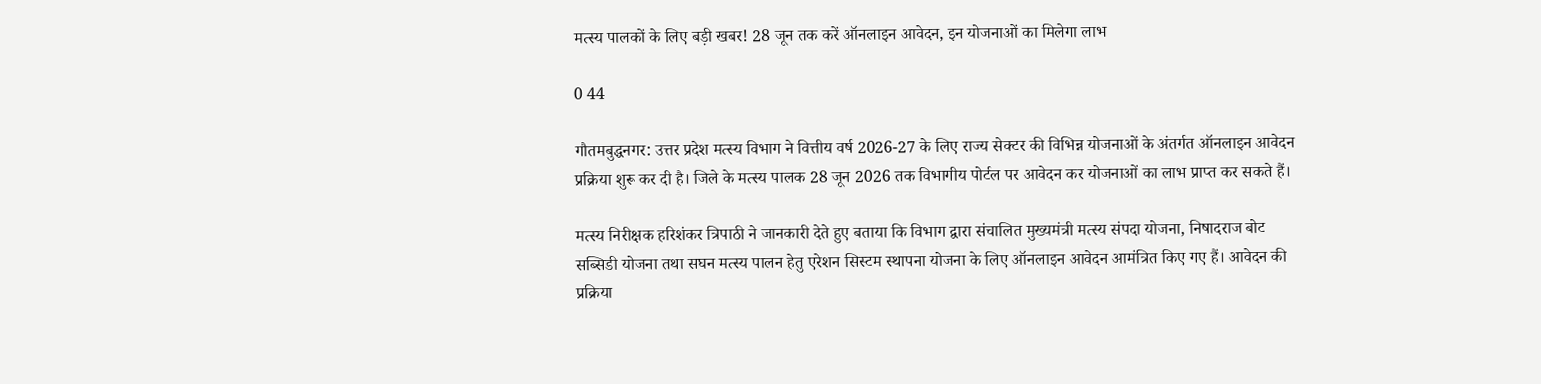मत्स्य पालकों के लिए बड़ी खबर! 28 जून तक करें ऑनलाइन आवेदन, इन योजनाओं का मिलेगा लाभ

0 44

गौतमबुद्धनगर: उत्तर प्रदेश मत्स्य विभाग ने वित्तीय वर्ष 2026-27 के लिए राज्य सेक्टर की विभिन्न योजनाओं के अंतर्गत ऑनलाइन आवेदन प्रक्रिया शुरू कर दी है। जिले के मत्स्य पालक 28 जून 2026 तक विभागीय पोर्टल पर आवेदन कर योजनाओं का लाभ प्राप्त कर सकते हैं।

मत्स्य निरीक्षक हरिशंकर त्रिपाठी ने जानकारी देते हुए बताया कि विभाग द्वारा संचालित मुख्यमंत्री मत्स्य संपदा योजना, निषादराज बोट सब्सिडी योजना तथा सघन मत्स्य पालन हेतु एरेशन सिस्टम स्थापना योजना के लिए ऑनलाइन आवेदन आमंत्रित किए गए हैं। आवेदन की प्रक्रिया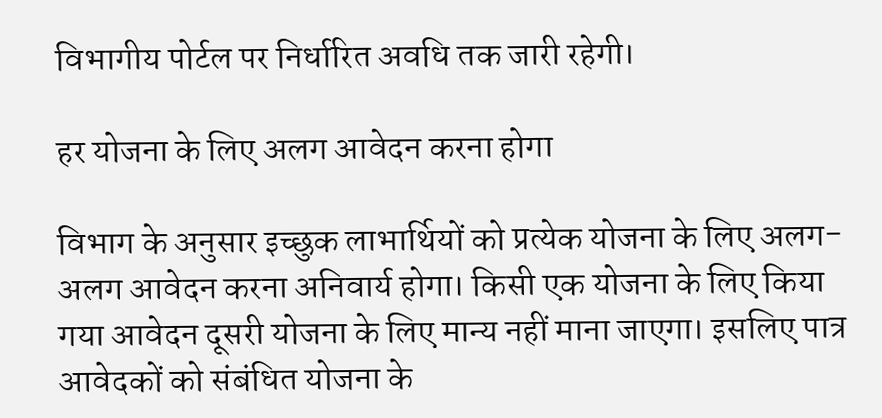विभागीय पोर्टल पर निर्धारित अवधि तक जारी रहेगी।

हर योजना के लिए अलग आवेदन करना होगा

विभाग के अनुसार इच्छुक लाभार्थियों को प्रत्येक योजना के लिए अलग-अलग आवेदन करना अनिवार्य होगा। किसी एक योजना के लिए किया गया आवेदन दूसरी योजना के लिए मान्य नहीं माना जाएगा। इसलिए पात्र आवेदकों को संबंधित योजना के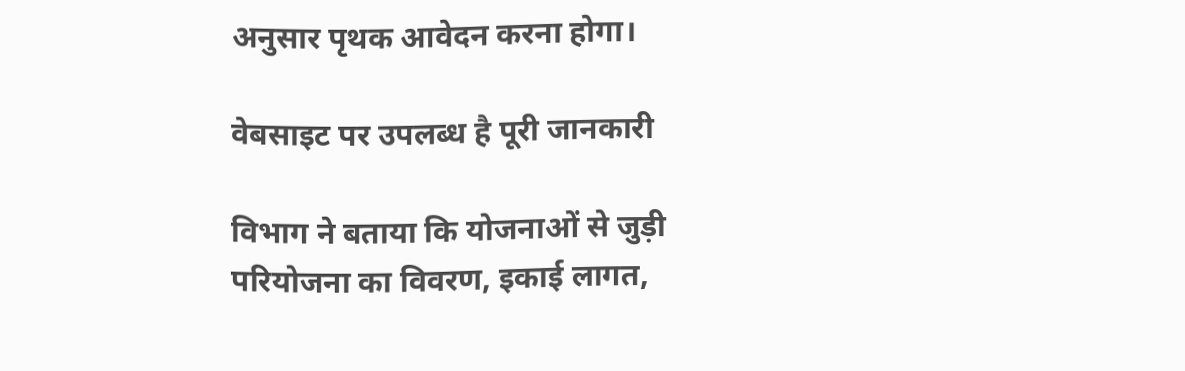अनुसार पृथक आवेदन करना होगा।

वेबसाइट पर उपलब्ध है पूरी जानकारी

विभाग ने बताया कि योजनाओं से जुड़ी परियोजना का विवरण, इकाई लागत,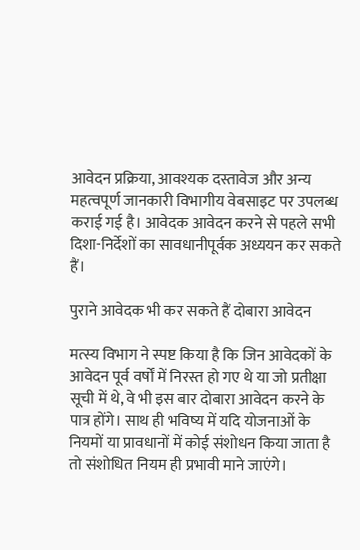आवेदन प्रक्रिया, आवश्यक दस्तावेज और अन्य महत्वपूर्ण जानकारी विभागीय वेबसाइट पर उपलब्ध कराई गई है। आवेदक आवेदन करने से पहले सभी दिशा-निर्देशों का सावधानीपूर्वक अध्ययन कर सकते हैं।

पुराने आवेदक भी कर सकते हैं दोबारा आवेदन

मत्स्य विभाग ने स्पष्ट किया है कि जिन आवेदकों के आवेदन पूर्व वर्षों में निरस्त हो गए थे या जो प्रतीक्षा सूची में थे, वे भी इस बार दोबारा आवेदन करने के पात्र होंगे। साथ ही भविष्य में यदि योजनाओं के नियमों या प्रावधानों में कोई संशोधन किया जाता है तो संशोधित नियम ही प्रभावी माने जाएंगे।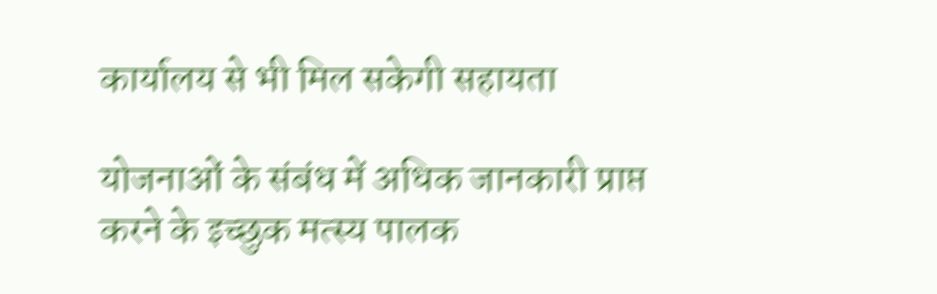कार्यालय से भी मिल सकेगी सहायता

योजनाओं के संबंध में अधिक जानकारी प्राप्त करने के इच्छुक मत्स्य पालक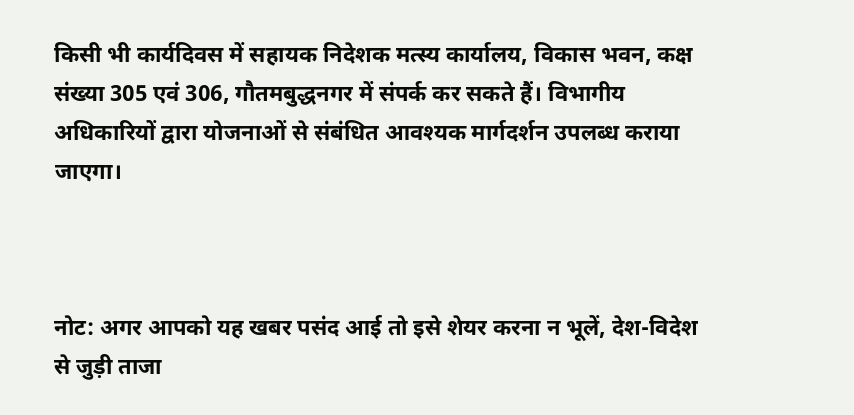किसी भी कार्यदिवस में सहायक निदेशक मत्स्य कार्यालय, विकास भवन, कक्ष संख्या 305 एवं 306, गौतमबुद्धनगर में संपर्क कर सकते हैं। विभागीय अधिकारियों द्वारा योजनाओं से संबंधित आवश्यक मार्गदर्शन उपलब्ध कराया जाएगा।



नोट: अगर आपको यह खबर पसंद आई तो इसे शेयर करना न भूलें, देश-विदेश से जुड़ी ताजा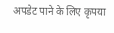अपडेट पाने के लिए कृपया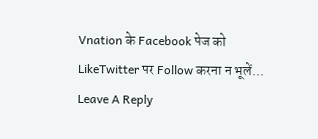Vnation के Facebook पेज को LikeTwitter पर Follow करना न भूलें...
Leave A Reply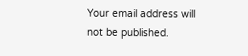Your email address will not be published.